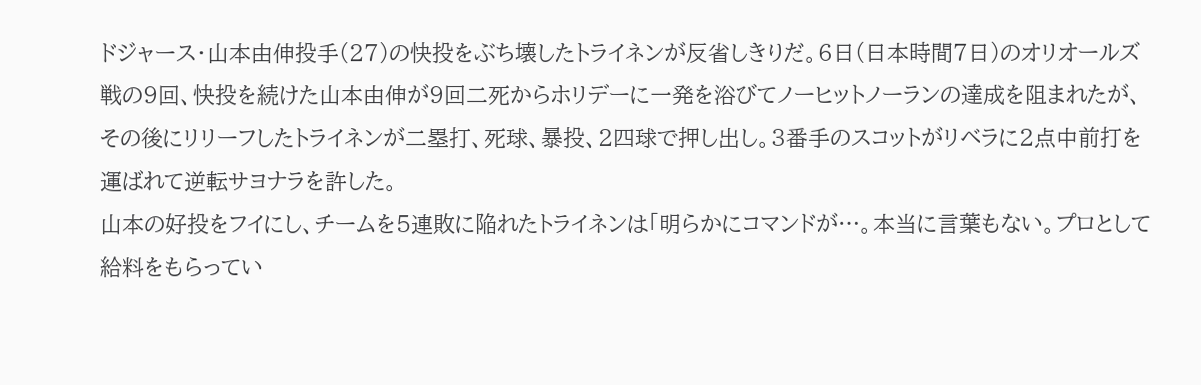ドジャース・山本由伸投手(27)の快投をぶち壊したトライネンが反省しきりだ。6日(日本時間7日)のオリオールズ戦の9回、快投を続けた山本由伸が9回二死からホリデーに一発を浴びてノーヒットノーランの達成を阻まれたが、その後にリリーフしたトライネンが二塁打、死球、暴投、2四球で押し出し。3番手のスコットがリベラに2点中前打を運ばれて逆転サヨナラを許した。
山本の好投をフイにし、チームを5連敗に陥れたトライネンは「明らかにコマンドが…。本当に言葉もない。プロとして給料をもらってい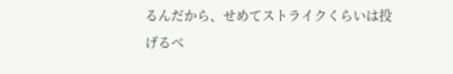るんだから、せめてストライクくらいは投げるべ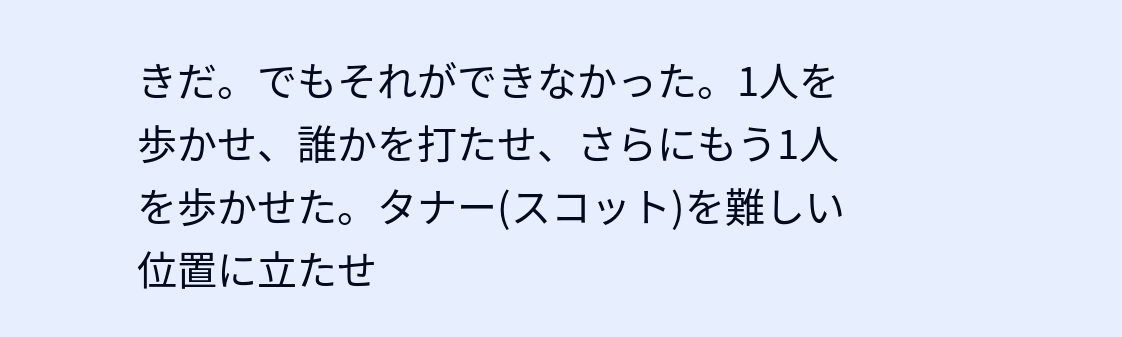きだ。でもそれができなかった。1人を歩かせ、誰かを打たせ、さらにもう1人を歩かせた。タナー(スコット)を難しい位置に立たせ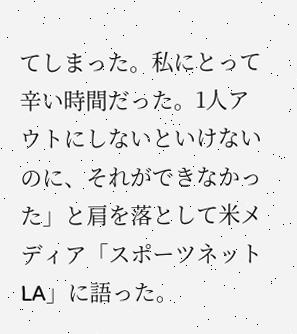てしまった。私にとって辛い時間だった。1人アウトにしないといけないのに、それができなかった」と肩を落として米メディア「スポーツネットLA」に語った。